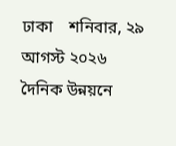ঢাকা    শনিবার, ২৯ আগস্ট ২০২৬
দৈনিক উন্নয়নে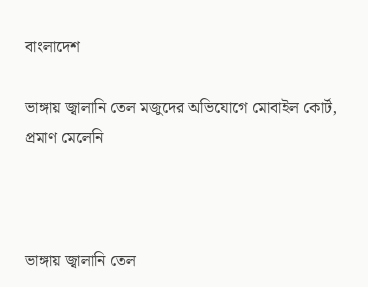বাংলাদেশ

ভাঙ্গায় জ্বালানি তেল মজুদের অভিযোগে মোবাইল কোর্ট, প্রমাণ মেলেনি



ভাঙ্গায় জ্বালানি তেল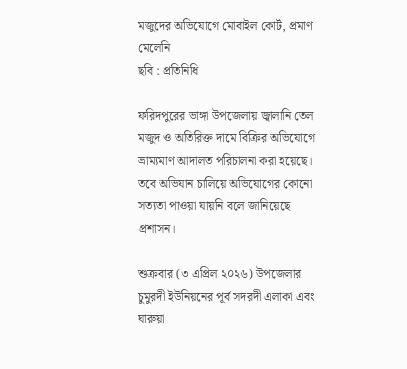মজুদের অভিযোগে মোবাইল কোর্ট, প্রমাণ মেলেনি
ছবি : প্রতিনিধি

ফরিদপুরের ভাঙ্গা উপজেলায় জ্বালানি তেল মজুদ ও অতিরিক্ত দামে বিক্রির অভিযোগে ভ্রাম্যমাণ আদালত পরিচালনা করা হয়েছে। তবে অভিযান চালিয়ে অভিযোগের কোনো সত্যতা পাওয়া যায়নি বলে জানিয়েছে প্রশাসন।

শুক্রবার (৩ এপ্রিল ২০২৬) উপজেলার চুমুরদী ইউনিয়নের পূর্ব সদরদী এলাকা এবং ঘারুয়া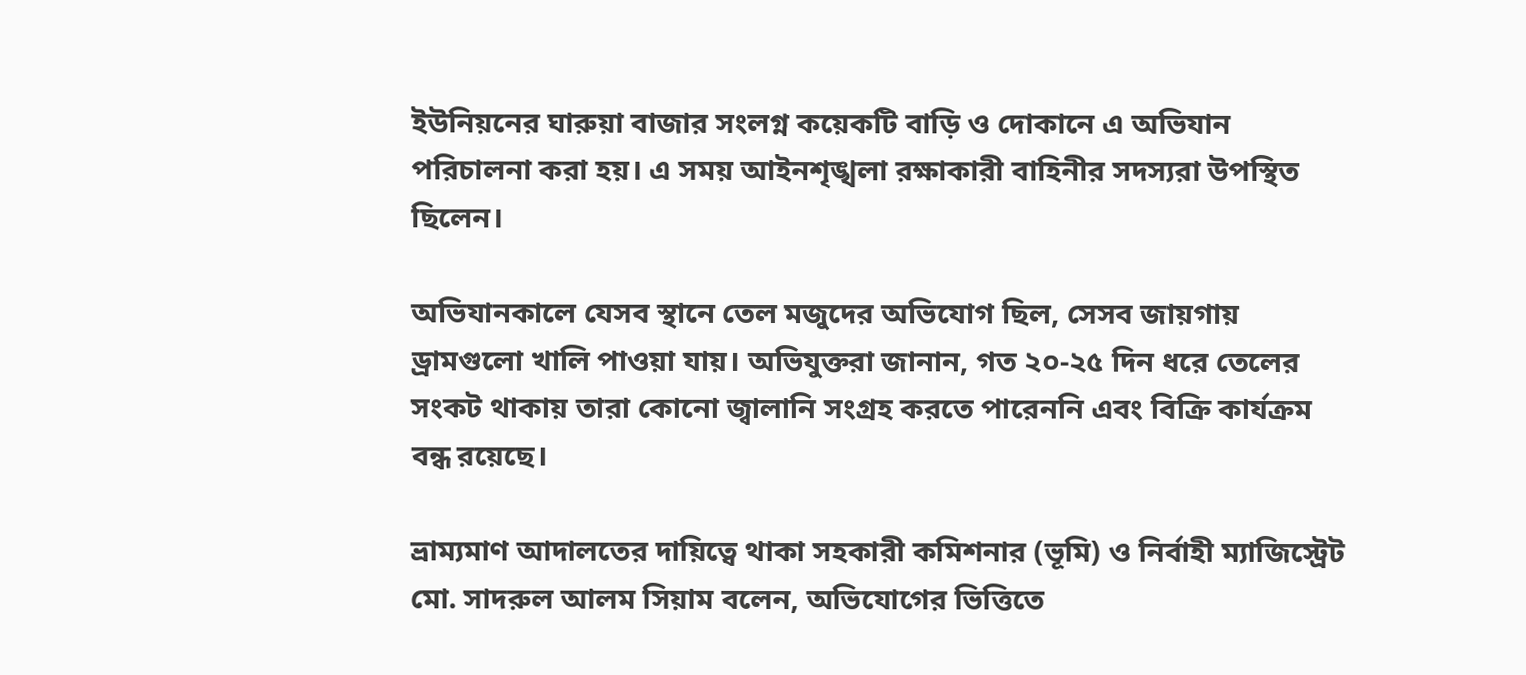ইউনিয়নের ঘারুয়া বাজার সংলগ্ন কয়েকটি বাড়ি ও দোকানে এ অভিযান পরিচালনা করা হয়। এ সময় আইনশৃঙ্খলা রক্ষাকারী বাহিনীর সদস্যরা উপস্থিত ছিলেন।

অভিযানকালে যেসব স্থানে তেল মজুদের অভিযোগ ছিল, সেসব জায়গায় ড্রামগুলো খালি পাওয়া যায়। অভিযুক্তরা জানান, গত ২০-২৫ দিন ধরে তেলের সংকট থাকায় তারা কোনো জ্বালানি সংগ্রহ করতে পারেননি এবং বিক্রি কার্যক্রম বন্ধ রয়েছে।

ভ্রাম্যমাণ আদালতের দায়িত্বে থাকা সহকারী কমিশনার (ভূমি) ও নির্বাহী ম্যাজিস্ট্রেট মো. সাদরুল আলম সিয়াম বলেন, অভিযোগের ভিত্তিতে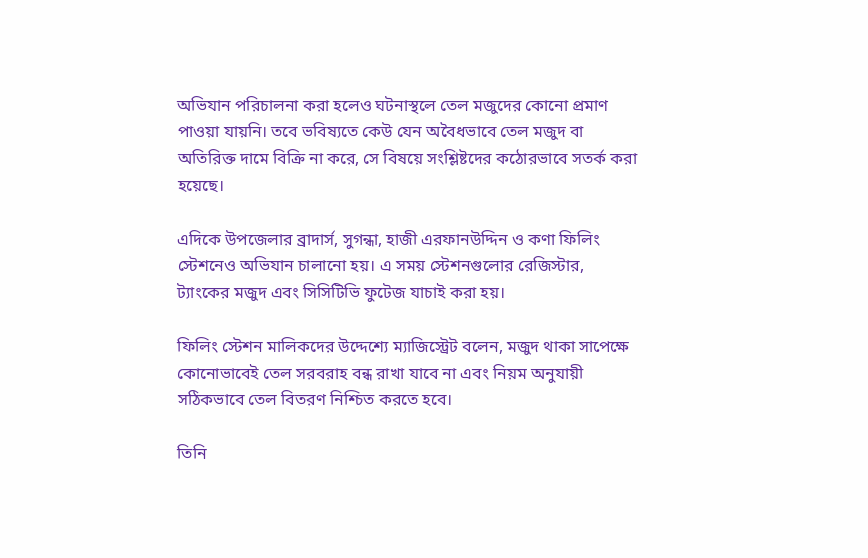অভিযান পরিচালনা করা হলেও ঘটনাস্থলে তেল মজুদের কোনো প্রমাণ পাওয়া যায়নি। তবে ভবিষ্যতে কেউ যেন অবৈধভাবে তেল মজুদ বা অতিরিক্ত দামে বিক্রি না করে, সে বিষয়ে সংশ্লিষ্টদের কঠোরভাবে সতর্ক করা হয়েছে।

এদিকে উপজেলার ব্রাদার্স, সুগন্ধা, হাজী এরফানউদ্দিন ও কণা ফিলিং স্টেশনেও অভিযান চালানো হয়। এ সময় স্টেশনগুলোর রেজিস্টার, ট্যাংকের মজুদ এবং সিসিটিভি ফুটেজ যাচাই করা হয়।

ফিলিং স্টেশন মালিকদের উদ্দেশ্যে ম্যাজিস্ট্রেট বলেন, মজুদ থাকা সাপেক্ষে কোনোভাবেই তেল সরবরাহ বন্ধ রাখা যাবে না এবং নিয়ম অনুযায়ী সঠিকভাবে তেল বিতরণ নিশ্চিত করতে হবে।

তিনি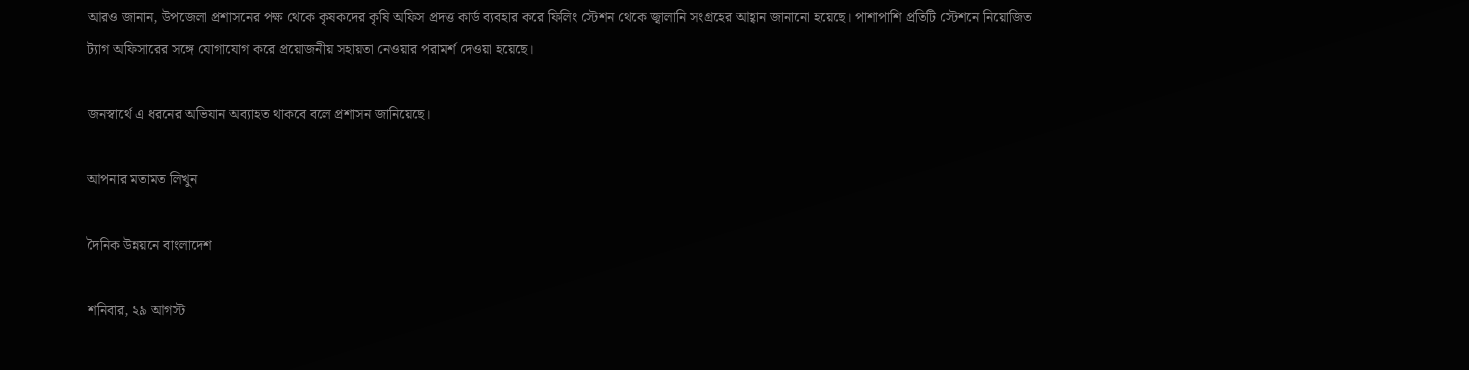আরও জানান, উপজেলা প্রশাসনের পক্ষ থেকে কৃষকদের কৃষি অফিস প্রদত্ত কার্ড ব্যবহার করে ফিলিং স্টেশন থেকে জ্বালানি সংগ্রহের আহ্বান জানানো হয়েছে। পাশাপাশি প্রতিটি স্টেশনে নিয়োজিত ট্যাগ অফিসারের সঙ্গে যোগাযোগ করে প্রয়োজনীয় সহায়তা নেওয়ার পরামর্শ দেওয়া হয়েছে।

জনস্বার্থে এ ধরনের অভিযান অব্যাহত থাকবে বলে প্রশাসন জানিয়েছে।

আপনার মতামত লিখুন

দৈনিক উন্নয়নে বাংলাদেশ

শনিবার, ২৯ আগস্ট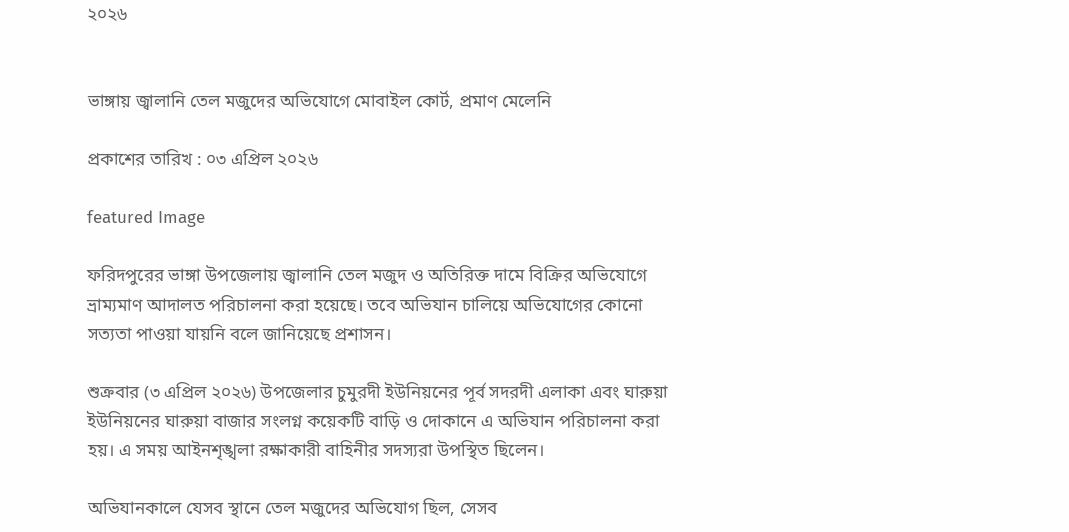২০২৬


ভাঙ্গায় জ্বালানি তেল মজুদের অভিযোগে মোবাইল কোর্ট, প্রমাণ মেলেনি

প্রকাশের তারিখ : ০৩ এপ্রিল ২০২৬

featured Image

ফরিদপুরের ভাঙ্গা উপজেলায় জ্বালানি তেল মজুদ ও অতিরিক্ত দামে বিক্রির অভিযোগে ভ্রাম্যমাণ আদালত পরিচালনা করা হয়েছে। তবে অভিযান চালিয়ে অভিযোগের কোনো সত্যতা পাওয়া যায়নি বলে জানিয়েছে প্রশাসন।

শুক্রবার (৩ এপ্রিল ২০২৬) উপজেলার চুমুরদী ইউনিয়নের পূর্ব সদরদী এলাকা এবং ঘারুয়া ইউনিয়নের ঘারুয়া বাজার সংলগ্ন কয়েকটি বাড়ি ও দোকানে এ অভিযান পরিচালনা করা হয়। এ সময় আইনশৃঙ্খলা রক্ষাকারী বাহিনীর সদস্যরা উপস্থিত ছিলেন।

অভিযানকালে যেসব স্থানে তেল মজুদের অভিযোগ ছিল, সেসব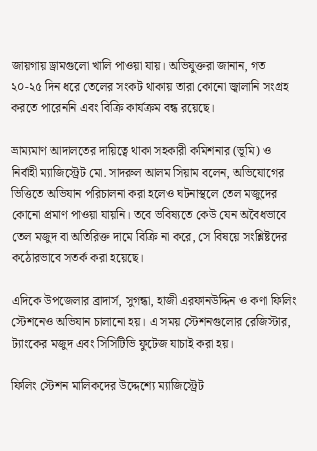জায়গায় ড্রামগুলো খালি পাওয়া যায়। অভিযুক্তরা জানান, গত ২০-২৫ দিন ধরে তেলের সংকট থাকায় তারা কোনো জ্বালানি সংগ্রহ করতে পারেননি এবং বিক্রি কার্যক্রম বন্ধ রয়েছে।

ভ্রাম্যমাণ আদালতের দায়িত্বে থাকা সহকারী কমিশনার (ভূমি) ও নির্বাহী ম্যাজিস্ট্রেট মো. সাদরুল আলম সিয়াম বলেন, অভিযোগের ভিত্তিতে অভিযান পরিচালনা করা হলেও ঘটনাস্থলে তেল মজুদের কোনো প্রমাণ পাওয়া যায়নি। তবে ভবিষ্যতে কেউ যেন অবৈধভাবে তেল মজুদ বা অতিরিক্ত দামে বিক্রি না করে, সে বিষয়ে সংশ্লিষ্টদের কঠোরভাবে সতর্ক করা হয়েছে।

এদিকে উপজেলার ব্রাদার্স, সুগন্ধা, হাজী এরফানউদ্দিন ও কণা ফিলিং স্টেশনেও অভিযান চালানো হয়। এ সময় স্টেশনগুলোর রেজিস্টার, ট্যাংকের মজুদ এবং সিসিটিভি ফুটেজ যাচাই করা হয়।

ফিলিং স্টেশন মালিকদের উদ্দেশ্যে ম্যাজিস্ট্রেট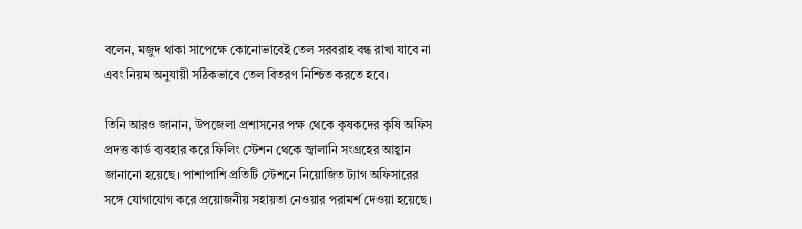বলেন, মজুদ থাকা সাপেক্ষে কোনোভাবেই তেল সরবরাহ বন্ধ রাখা যাবে না এবং নিয়ম অনুযায়ী সঠিকভাবে তেল বিতরণ নিশ্চিত করতে হবে।

তিনি আরও জানান, উপজেলা প্রশাসনের পক্ষ থেকে কৃষকদের কৃষি অফিস প্রদত্ত কার্ড ব্যবহার করে ফিলিং স্টেশন থেকে জ্বালানি সংগ্রহের আহ্বান জানানো হয়েছে। পাশাপাশি প্রতিটি স্টেশনে নিয়োজিত ট্যাগ অফিসারের সঙ্গে যোগাযোগ করে প্রয়োজনীয় সহায়তা নেওয়ার পরামর্শ দেওয়া হয়েছে।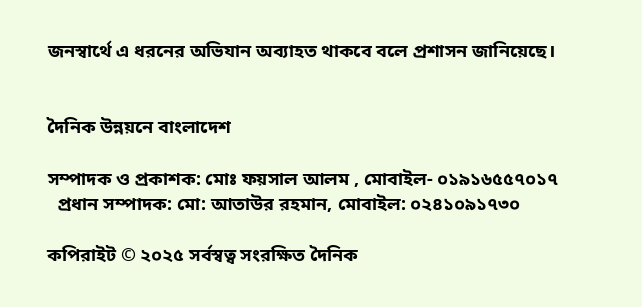জনস্বার্থে এ ধরনের অভিযান অব্যাহত থাকবে বলে প্রশাসন জানিয়েছে।


দৈনিক উন্নয়নে বাংলাদেশ

সম্পাদক ও প্রকাশক: মোঃ ফয়সাল আলম , মোবাইল- ০১৯১৬৫৫৭০১৭
  প্রধান সম্পাদক: মো: আতাউর রহমান, মোবাইল: ০২৪১০৯১৭৩০

কপিরাইট © ২০২৫ সর্বস্বত্ব সংরক্ষিত দৈনিক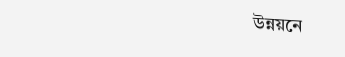উন্নয়নে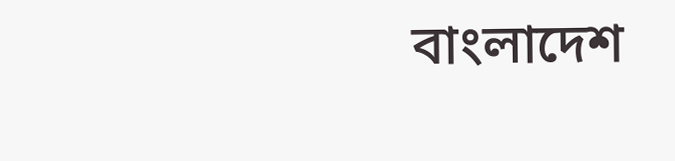বাংলাদেশ